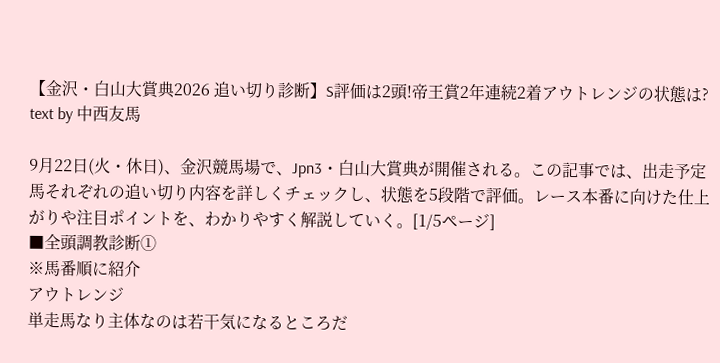【金沢・白山大賞典2026 追い切り診断】S評価は2頭!帝王賞2年連続2着アウトレンジの状態は?
text by 中西友馬

9月22日(火・休日)、金沢競馬場で、Jpn3・白山大賞典が開催される。この記事では、出走予定馬それぞれの追い切り内容を詳しくチェックし、状態を5段階で評価。レース本番に向けた仕上がりや注目ポイントを、わかりやすく解説していく。[1/5ページ]
■全頭調教診断①
※馬番順に紹介
アウトレンジ
単走馬なり主体なのは若干気になるところだ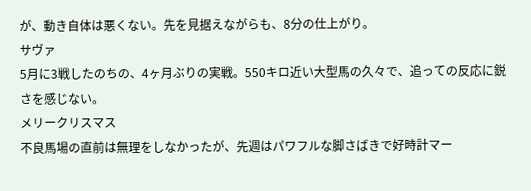が、動き自体は悪くない。先を見据えながらも、8分の仕上がり。
サヴァ
5月に3戦したのちの、4ヶ月ぶりの実戦。550キロ近い大型馬の久々で、追っての反応に鋭さを感じない。
メリークリスマス
不良馬場の直前は無理をしなかったが、先週はパワフルな脚さばきで好時計マー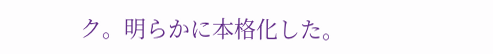ク。明らかに本格化した。